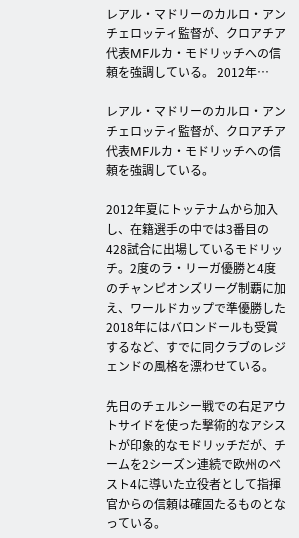レアル・マドリーのカルロ・アンチェロッティ監督が、クロアチア代表MFルカ・モドリッチへの信頼を強調している。 2012年…

レアル・マドリーのカルロ・アンチェロッティ監督が、クロアチア代表MFルカ・モドリッチへの信頼を強調している。

2012年夏にトッテナムから加入し、在籍選手の中では3番目の428試合に出場しているモドリッチ。2度のラ・リーガ優勝と4度のチャンピオンズリーグ制覇に加え、ワールドカップで準優勝した2018年にはバロンドールも受賞するなど、すでに同クラブのレジェンドの風格を漂わせている。

先日のチェルシー戦での右足アウトサイドを使った撃術的なアシストが印象的なモドリッチだが、チームを2シーズン連続で欧州のベスト4に導いた立役者として指揮官からの信頼は確固たるものとなっている。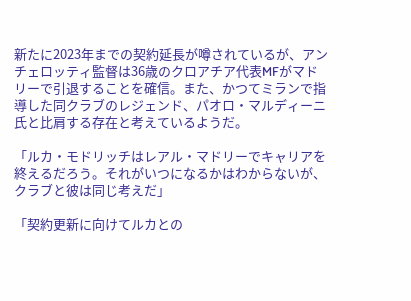新たに2023年までの契約延長が噂されているが、アンチェロッティ監督は36歳のクロアチア代表MFがマドリーで引退することを確信。また、かつてミランで指導した同クラブのレジェンド、パオロ・マルディーニ氏と比肩する存在と考えているようだ。

「ルカ・モドリッチはレアル・マドリーでキャリアを終えるだろう。それがいつになるかはわからないが、クラブと彼は同じ考えだ」

「契約更新に向けてルカとの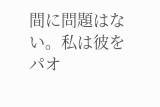間に問題はない。私は彼をパオ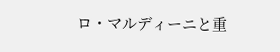ロ・マルディーニと重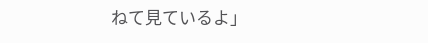ねて見ているよ」